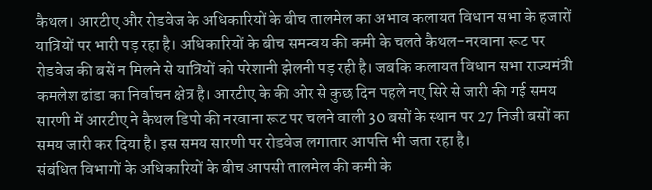कैथल। आरटीए और रोडवेज के अधिकारियों के बीच तालमेल का अभाव कलायत विधान सभा के हजारों यात्रियों पर भारी पड़ रहा है। अधिकारियों के बीच समन्वय की कमी के चलते कैथल-नरवाना रूट पर रोडवेज की बसें न मिलने से यात्रियों को परेशानी झेलनी पड़ रही है। जबकि कलायत विधान सभा राज्यमंत्री कमलेश ढांडा का निर्वाचन क्षेत्र है। आरटीए के की ओर से कुछ दिन पहले नए सिरे से जारी की गई समय सारणी में आरटीए ने कैथल डिपो की नरवाना रूट पर चलने वाली 30 बसों के स्थान पर 27 निजी बसों का समय जारी कर दिया है। इस समय सारणी पर रोडवेज लगातार आपत्ति भी जता रहा है।
संबंधित विभागों के अधिकारियों के बीच आपसी तालमेल की कमी के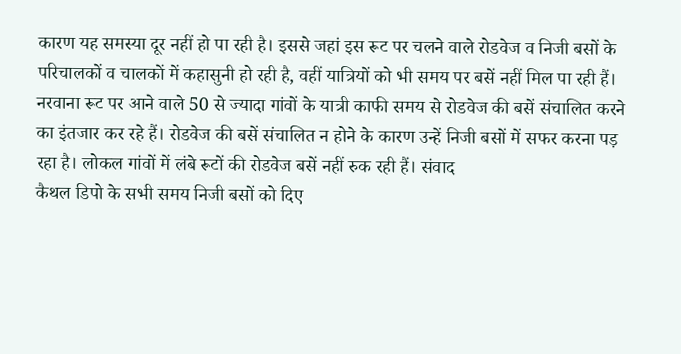कारण यह समस्या दूर नहीं हो पा रही है। इससे जहां इस रूट पर चलने वाले रोडवेज व निजी बसों के परिचालकों व चालकों में कहासुनी हो रही है, वहीं यात्रियों को भी समय पर बसें नहीं मिल पा रही हैं। नरवाना रूट पर आने वाले 50 से ज्यादा गांवों के यात्री काफी समय से रोडवेज की बसें संचालित करने का इंतजार कर रहे हैं। रोडवेज की बसें संचालित न होने के कारण उन्हें निजी बसों में सफर करना पड़ रहा है। लोकल गांवों में लंबे रूटों की रोडवेज बसें नहीं रुक रही हैं। संवाद
कैथल डिपो के सभी समय निजी बसों को दिए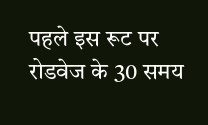पहले इस रूट पर रोडवेज के 30 समय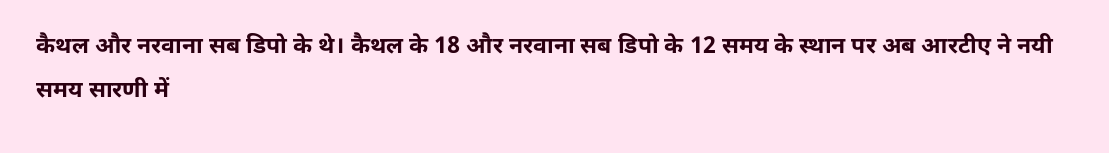कैथल और नरवाना सब डिपो के थे। कैथल के 18 और नरवाना सब डिपो के 12 समय के स्थान पर अब आरटीए ने नयी समय सारणी में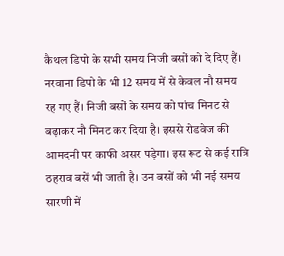कैथल डिपो के सभी समय निजी बसों को दे दिए हैं। नरवाना डिपो के भी 12 समय में से केवल नौ समय रह गए हैं। निजी बसों के समय को पांच मिनट से बढ़ाकर नौ मिनट कर दिया है। इससे रोडवेज की आमदनी पर काफी असर पड़ेगा। इस रूट से कई रात्रि ठहराव बसें भी जाती है। उन बसों को भी नई समय सारणी में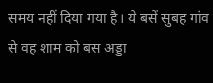समय नहीं दिया गया है। ये बसें सुबह गांव से वह शाम को बस अड्डा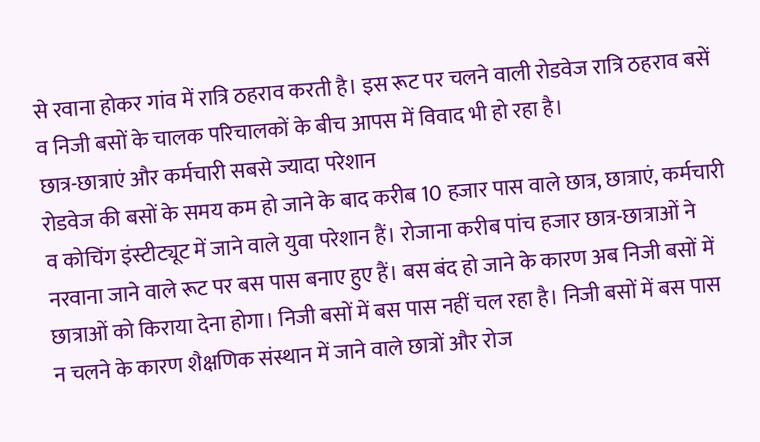से रवाना होकर गांव में रात्रि ठहराव करती है। इस रूट पर चलने वाली रोडवेज रात्रि ठहराव बसें व निजी बसों के चालक परिचालकों के बीच आपस में विवाद भी हो रहा है।
छात्र-छात्राएं और कर्मचारी सबसे ज्यादा परेशान
रोडवेज की बसों के समय कम हो जाने के बाद करीब 10 हजार पास वाले छात्र, छात्राएं, कर्मचारी व कोचिंग इंस्टीट्यूट में जाने वाले युवा परेशान हैं। रोजाना करीब पांच हजार छात्र-छात्राओं ने नरवाना जाने वाले रूट पर बस पास बनाए हुए हैं। बस बंद हो जाने के कारण अब निजी बसों में छात्राओं को किराया देना होगा। निजी बसों में बस पास नहीं चल रहा है। निजी बसों में बस पास न चलने के कारण शैक्षणिक संस्थान में जाने वाले छात्रों और रोज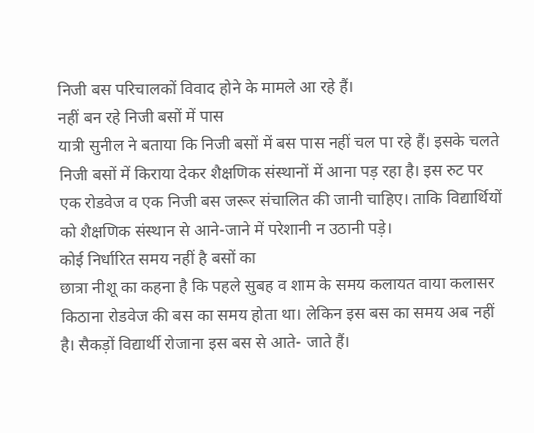निजी बस परिचालकों विवाद होने के मामले आ रहे हैं।
नहीं बन रहे निजी बसों में पास
यात्री सुनील ने बताया कि निजी बसों में बस पास नहीं चल पा रहे हैं। इसके चलते निजी बसों में किराया देकर शैक्षणिक संस्थानों में आना पड़ रहा है। इस रुट पर एक रोडवेज व एक निजी बस जरूर संचालित की जानी चाहिए। ताकि विद्यार्थियों को शैक्षणिक संस्थान से आने-जाने में परेशानी न उठानी पड़े।
कोई निर्धारित समय नहीं है बसों का
छात्रा नीशू का कहना है कि पहले सुबह व शाम के समय कलायत वाया कलासर किठाना रोडवेज की बस का समय होता था। लेकिन इस बस का समय अब नहीं है। सैकड़ों विद्यार्थी रोजाना इस बस से आते- जाते हैं।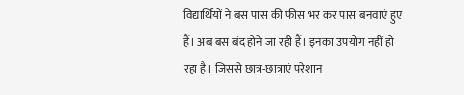विद्यार्थियों ने बस पास की फीस भर कर पास बनवाएं हुए हैं। अब बस बंद होने जा रही हैं। इनका उपयोग नहीं हो रहा है। जिससे छात्र-छात्राएं परेशान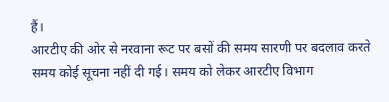हैं।
आरटीए की ओर से नरवाना रूट पर बसों की समय सारणी पर बदलाव करते समय कोई सूचना नहीं दी गई। समय को लेकर आरटीए विभाग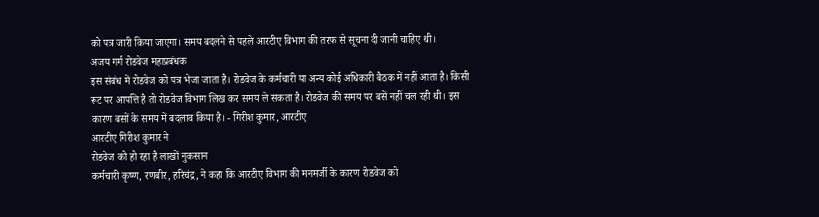को पत्र जारी किया जाएगा। समय बदलने से पहले आरटीए विभाग की तरफ से सूचना दी जानी चाहिए थी।
अजय गर्ग रोडवेज महाप्रबंधक
इस संबंध में रोडवेज को पत्र भेजा जाता है। रोडवेज के कर्मचारी या अन्य कोई अधिकारी बैठक में नहीं आता है। किसी रूट पर आपत्ति है तो रोडवेज विभाग लिख कर समय ले सकता है। रोडवेज की समय पर बसें नहीं चल रही थी। इस कारण बसों के समय में बदलाव किया है। - गिरीश कुमार, आरटीए
आरटीए गिरीश कुमार ने
रोडवेज को हो रहा है लाखों नुकसान
कर्मचारी कृष्ण, रणबीर, हरिचंद्र, ने कहा कि आरटीए विभाग की मनमर्जी के कारण रोडवेज को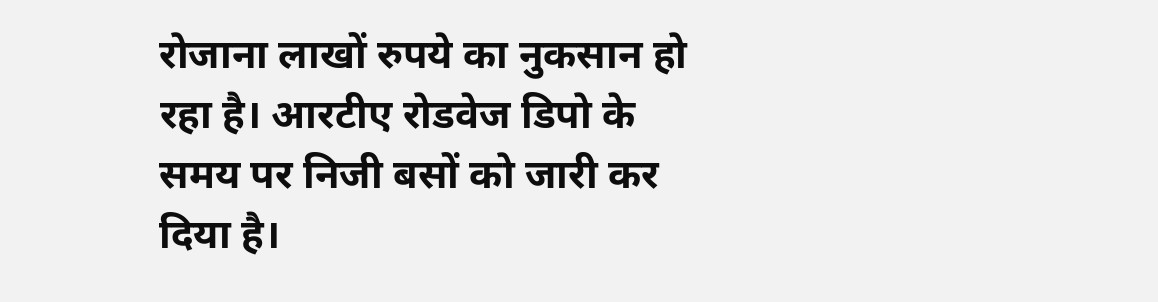रोजाना लाखों रुपये का नुकसान हो रहा है। आरटीए रोडवेज डिपो के समय पर निजी बसों को जारी कर दिया है।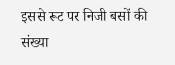इससे रूट पर निजी बसों की संख्या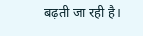बढ़ती जा रही है।